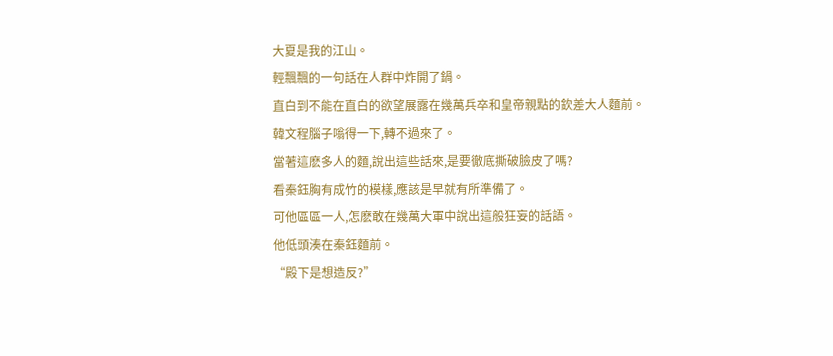大夏是我的江山。
輕飄飄的一句話在人群中炸開了鍋。
直白到不能在直白的欲望展露在幾萬兵卒和皇帝親點的欽差大人麵前。
韓文程腦子嗡得一下,轉不過來了。
當著這麽多人的麵,說出這些話來,是要徹底撕破臉皮了嗎?
看秦鈺胸有成竹的模樣,應該是早就有所準備了。
可他區區一人,怎麽敢在幾萬大軍中說出這般狂妄的話語。
他低頭湊在秦鈺麵前。
“殿下是想造反?”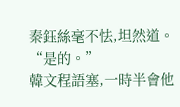秦鈺絲毫不怯,坦然道。
“是的。”
韓文程語塞,一時半會他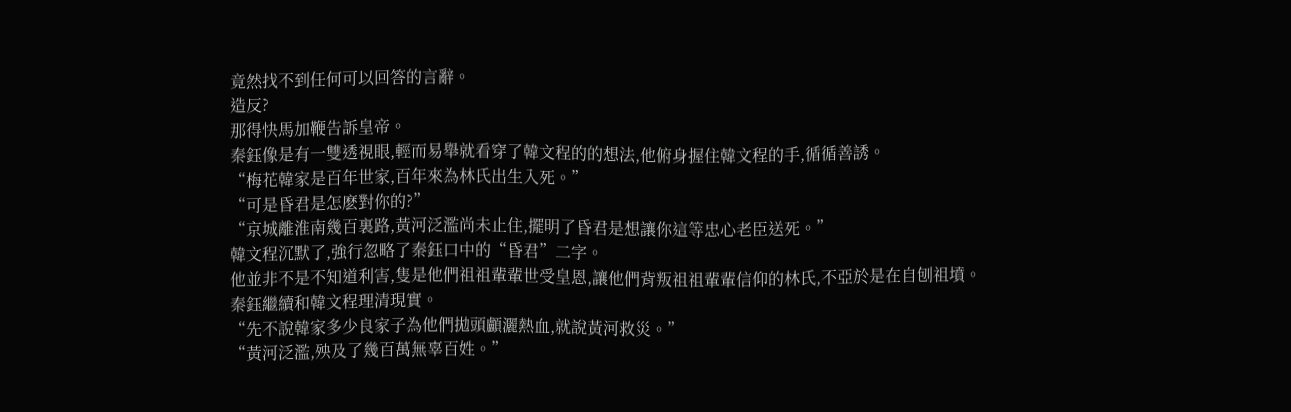竟然找不到任何可以回答的言辭。
造反?
那得快馬加鞭告訴皇帝。
秦鈺像是有一雙透視眼,輕而易舉就看穿了韓文程的的想法,他俯身握住韓文程的手,循循善誘。
“梅花韓家是百年世家,百年來為林氏出生入死。”
“可是昏君是怎麽對你的?”
“京城離淮南幾百裏路,黃河泛濫尚未止住,擺明了昏君是想讓你這等忠心老臣送死。”
韓文程沉默了,強行忽略了秦鈺口中的“昏君”二字。
他並非不是不知道利害,隻是他們祖祖輩輩世受皇恩,讓他們背叛祖祖輩輩信仰的林氏,不亞於是在自刨祖墳。
秦鈺繼續和韓文程理清現實。
“先不說韓家多少良家子為他們拋頭顱灑熱血,就說黃河救災。”
“黃河泛濫,殃及了幾百萬無辜百姓。”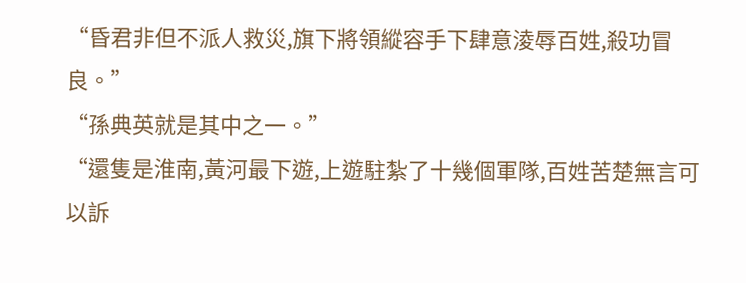“昏君非但不派人救災,旗下將領縱容手下肆意淩辱百姓,殺功冒良。”
“孫典英就是其中之一。”
“還隻是淮南,黃河最下遊,上遊駐紮了十幾個軍隊,百姓苦楚無言可以訴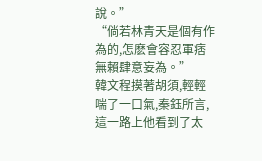說。”
“倘若林青天是個有作為的,怎麽會容忍軍痞無賴肆意妄為。”
韓文程摸著胡須,輕輕喘了一口氣,秦鈺所言,這一路上他看到了太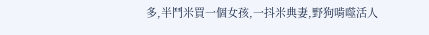多,半鬥米買一個女孩,一抖米典妻,野狗啃噬活人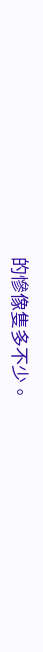的慘像隻多不少。